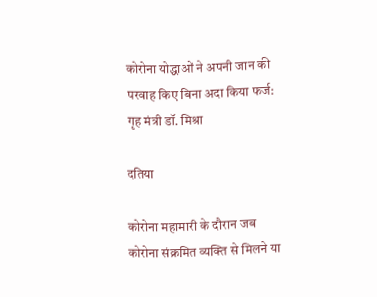कोरोना योद्धाओं ने अपनी जान की परवाह किए बिना अदा किया फर्ज: गृह मंत्री डॉ. मिश्रा

दतिया

कोरोना महामारी के दौरान जब कोरोना संक्रमित व्यक्ति से मिलने या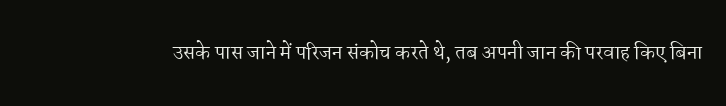उसके पास जाने में परिजन संकोच करते थे, तब अपनी जान की परवाह किए बिना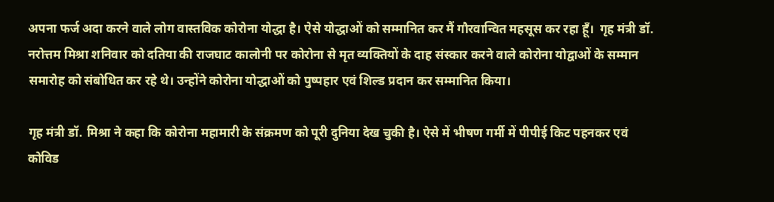अपना फर्ज अदा करने वाले लोग वास्तविक कोरोना योद्धा है। ऐसे योद्धाओं को सम्मानित कर मैं गौरवान्वित महसूस कर रहा हूँ।  गृह मंत्री डॉ. नरोत्तम मिश्रा शनिवार को दतिया की राजघाट कालोनी पर कोरोना से मृत व्यक्तियों के दाह संस्कार करने वाले कोरोना योद्वाओं के सम्मान  समारोह को संबोधित कर रहे थे। उन्होंने कोरोना योद्धाओं को पुष्पहार एवं शिल्ड प्रदान कर सम्मानित किया।

गृह मंत्री डॉ. मिश्रा ने कहा कि कोरोना महामारी के संक्रमण को पूरी दुनिया देख चुकी है। ऐसे में भीषण गर्मी में पीपीई किट पहनकर एवं कोविड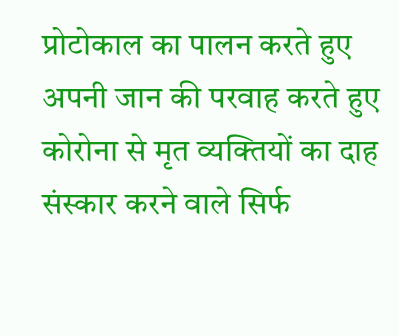प्रोटोकाल का पालन करते हुए अपनी जान की परवाह करते हुए कोरोना से मृत व्यक्तियों का दाह संस्कार करने वाले सिर्फ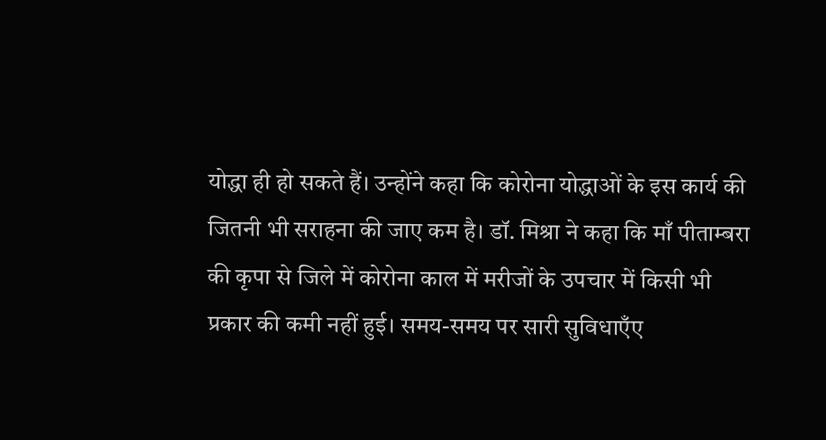योद्धा ही हो सकते हैं। उन्होंने कहा कि कोरोना योद्धाओं के इस कार्य की जितनी भी सराहना की जाए कम है। डॉ. मिश्रा ने कहा कि माँ पीताम्बरा की कृपा से जिले में कोरोना काल में मरीजों के उपचार में किसी भी प्रकार की कमी नहीं हुई। समय-समय पर सारी सुविधाएँए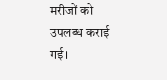मरीजों को उपलब्ध कराई गई।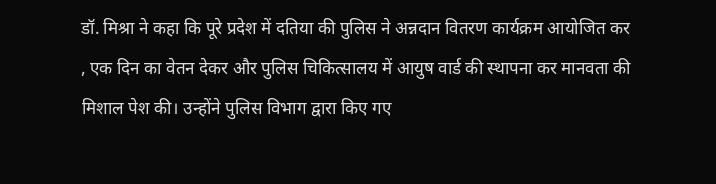डॉ. मिश्रा ने कहा कि पूरे प्रदेश में दतिया की पुलिस ने अन्नदान वितरण कार्यक्रम आयोजित कर , एक दिन का वेतन देकर और पुलिस चिकित्सालय में आयुष वार्ड की स्थापना कर मानवता की मिशाल पेश की। उन्होंने पुलिस विभाग द्वारा किए गए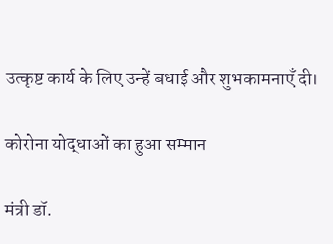उत्कृष्ट कार्य के लिए उन्हें बधाई और शुभकामनाएँ दी।

कोरोना योद्धाओं का हुआ सम्मान

मंत्री डॉ.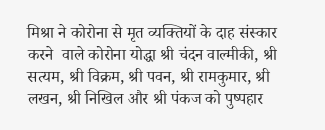मिश्रा ने कोरोना से मृत व्यक्तियों के दाह संस्कार करने  वाले कोरोना योद्धा श्री चंदन वाल्मीकी, श्री सत्यम, श्री विक्रम, श्री पवन, श्री रामकुमार, श्री लखन, श्री निखिल और श्री पंकज को पुष्पहार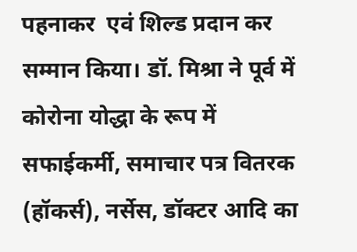पहनाकर  एवं शिल्ड प्रदान कर सम्मान किया। डॉ. मिश्रा ने पूर्व में कोरोना योद्धा के रूप में सफाईकर्मी, समाचार पत्र वितरक (हॉकर्स), नर्सेस, डॉक्टर आदि का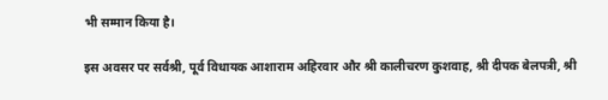भी सम्मान किया है।

इस अवसर पर सर्वश्री, पूर्व विधायक आशाराम अहिरवार और श्री कालीचरण कुशवाह, श्री दीपक बेलपत्री, श्री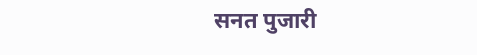सनत पुजारी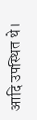आदि उपस्थित थे।